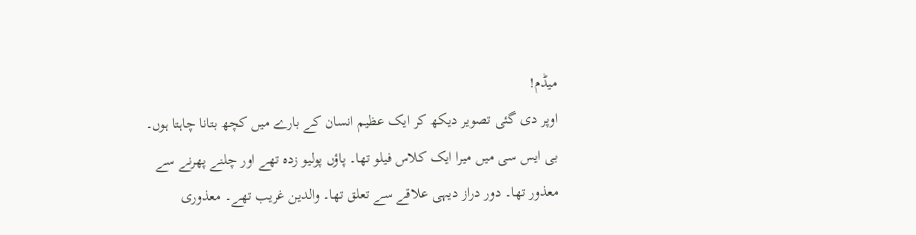میڈم!
اوپر دی گئی تصویر دیکھ کر ایک عظیم انسان کے بارے میں کچھ بتانا چاہتا ہوں۔
بی ایس سی میں میرا ایک کلاس فیلو تھا۔ پاؤں پولیو زدہ تھے اور چلنے پھرنے سے معذور تھا۔ دور دراز دیہی علاقے سے تعلق تھا۔ والدین غریب تھے۔ معذوری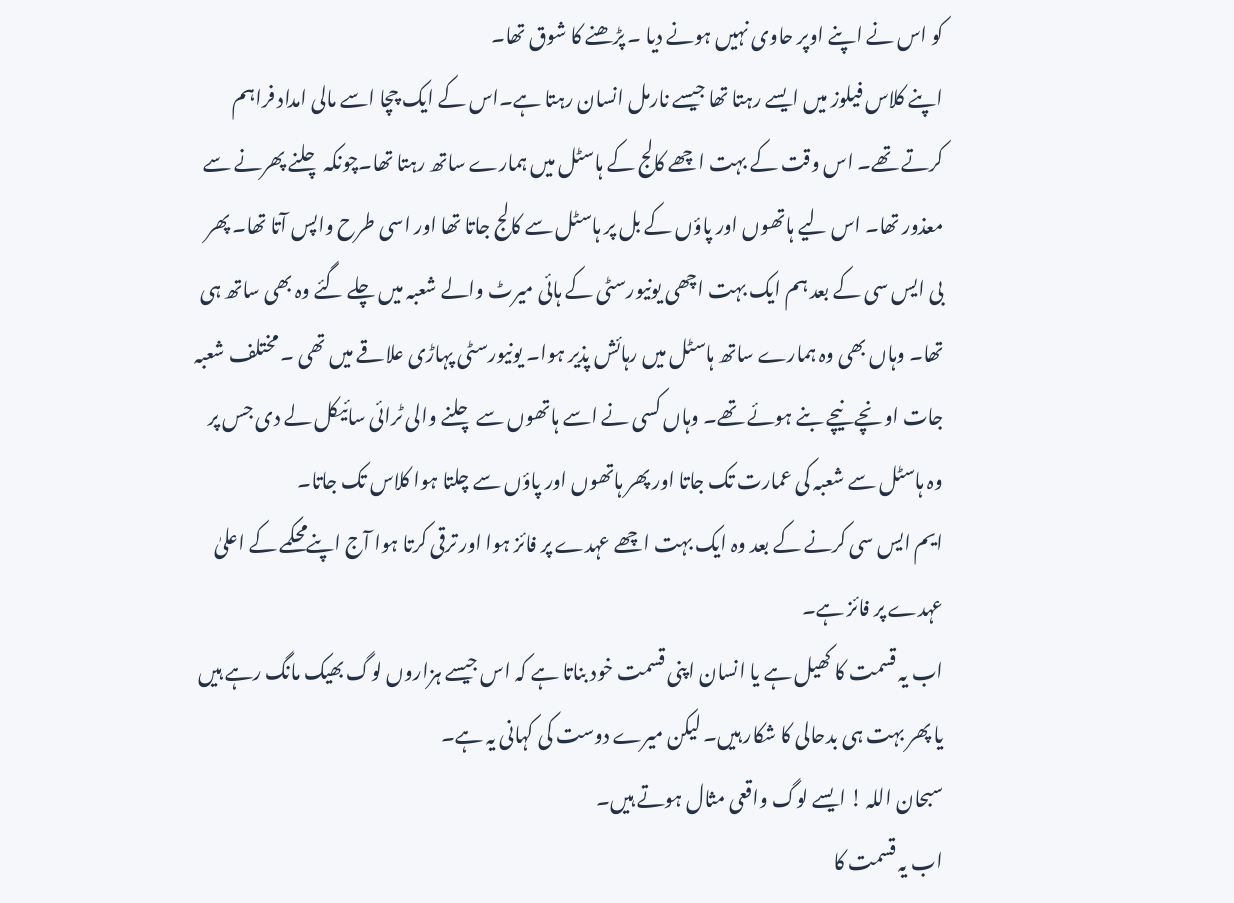کو اس نے اپنے اوپر حاوی نہیں ہونے دیا ۔ پڑھنے کا شوق تھا۔
اپنے کلاس فیلوز میں ایسے رہتا تھا جیسے نارمل انسان رہتا ہے۔اس کے ایک چچا اسے مالی امداد فراہم کرتے تھے۔ اس وقت کے بہت اچھے کالج کے ہاسٹل میں ہمارے ساتھ رہتا تھا۔چونکہ چلنے پھرنے سے معذور تھا۔ اس لیے ہاتھوں اور پاؤں کے بل پر ہاسٹل سے کالج جاتا تھا اور اسی طرح واپس آتا تھا۔ پھر بی ایس سی کے بعد ہم ایک بہت اچھی یونیورسٹی کے ہائی میرٹ والے شعبہ میں چلے گئے وہ بھی ساتھ ہی تھا۔ وہاں بھی وہ ہمارے ساتھ ہاسٹل میں رہائش پذیر ہوا۔ یونیورسٹی پہاڑی علاقے میں تھی ۔ مختلف شعبہ جات اونچے نیچے بنے ہوئے تھے۔ وہاں کسی نے اسے ہاتھوں سے چلنے والی ٹرائی سائیکل لے دی جس پر وہ ہاسٹل سے شعبہ کی عمارت تک جاتا اور پھر ہاتھوں اور پاؤں سے چلتا ہوا کلاس تک جاتا۔
ایم ایس سی کرنے کے بعد وہ ایک بہت اچھے عہدے پر فائز ہوا اور ترقی کرتا ہوا آج اپنےمحکمے کے اعلیٰ عہدے پر فائز ہے۔
اب یہ قسمت کا کھیل ہے یا انسان اپنی قسمت خود بناتا ہے کہ اس جیسے ہزاروں لوگ بھیک مانگ رہے ہیں یا پھر بہت ہی بدحالی کا شکار ہیں۔ لیکن میرے دوست کی کہانی یہ ہے۔
سبحان اللہ ! ایسے لوگ واقعی مثال ہوتے ہیں۔
اب یہ قسمت کا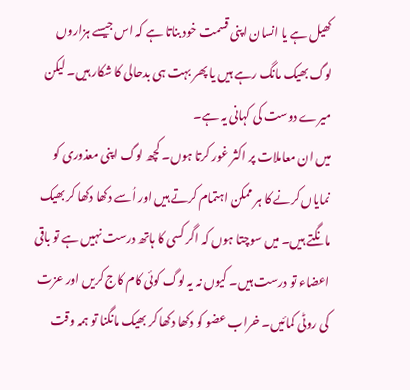کھیل ہے یا انسان اپنی قسمت خود بناتا ہے کہ اس جیسے ہزاروں لوگ بھیک مانگ رہے ہیں یا پھر بہت ہی بدحالی کا شکار ہیں۔ لیکن میرے دوست کی کہانی یہ ہے۔
میں ان معاملات پر اکثر غور کرتا ہوں۔ کچھ لوگ اپنی معذوری کو نمایاں کرنے کا ہر ممکن اہتمام کرتے ہیں اور اُسے دکھا دکھا کر بھیک مانگتے ہیں۔ میں سوچتا ہوں کہ اگر کسی کا ہاتھ درست نہیں ہے تو باقی اعضاء تو درست ہیں۔ کیوں نہ یہ لوگ کوئی کام کاج کریں اور عزت کی روٹی کمائیں۔ خراب عضو کو دکھا دکھا کر بھیک مانگنا تو ہمہ وقت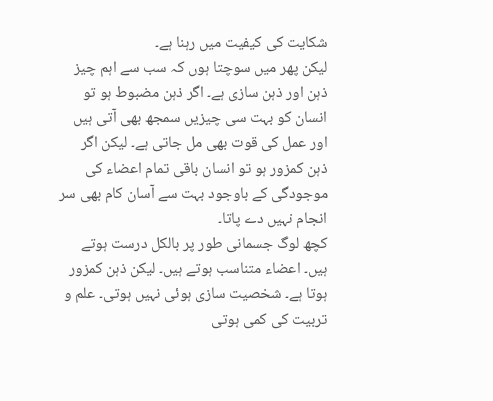شکایت کی کیفیت میں رہنا ہے۔
لیکن پھر میں سوچتا ہوں کہ سب سے اہم چیز ذہن اور ذہن سازی ہے۔ اگر ذہن مضبوط ہو تو انسان کو بہت سی چیزیں سمجھ بھی آتی ہیں اور عمل کی قوت بھی مل جاتی ہے۔ لیکن اگر ذہن کمزور ہو تو انسان باقی تمام اعضاء کی موجودگی کے باوجود بہت سے آسان کام بھی سر انجام نہیں دے پاتا۔
کچھ لوگ جسمانی طور پر بالکل درست ہوتے ہیں۔ اعضاء متناسب ہوتے ہیں۔ لیکن ذہن کمزور ہوتا ہے۔ شخصیت سازی ہوئی نہیں ہوتی۔ علم و تربیت کی کمی ہوتی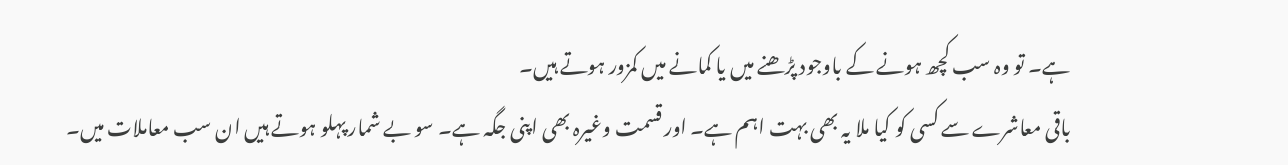ہے۔ تو وہ سب کچھ ہونے کے باوجود پڑھنے میں یا کمانے میں کمزور ہوتے ہیں۔
باقی معاشرے سے کسی کو کیا ملا یہ بھی بہت اہم ہے۔ اور قسمت وغیرہ بھی اپنی جگہ ہے۔ سو بے شمار پہلو ہوتے ہیں ان سب معاملات میں۔